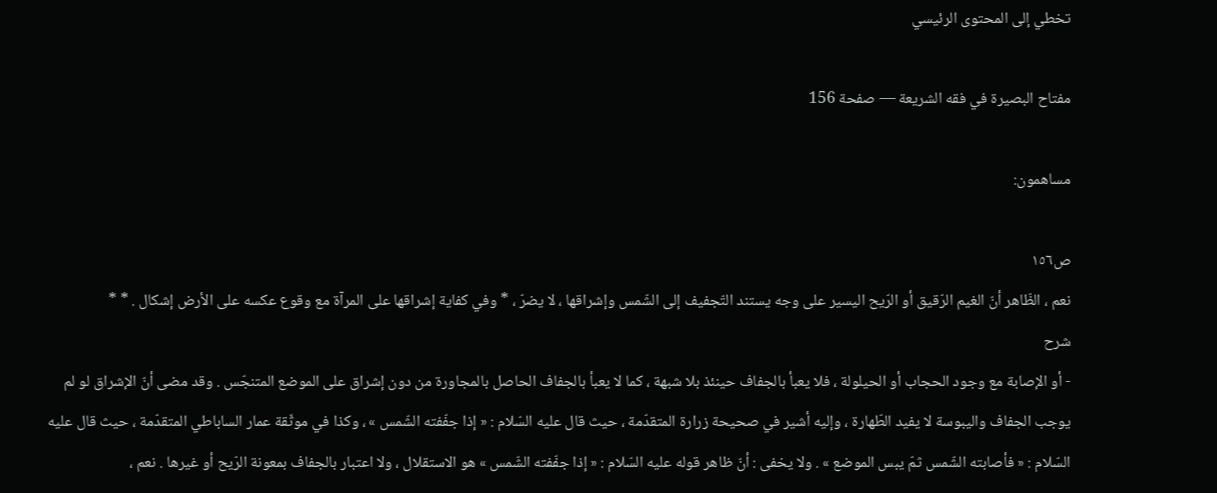تخطي إلى المحتوى الرئيسي

مفتاح البصيرة في فقه الشريعة — صفحة 156

مساهمون:

ص١٥٦
نعم ، الظّاهر أنّ الغيم الرّقيق أو الرّيح اليسير على وجه يستند التّجفيف إلى الشّمس وإشراقها ، لا يضرّ ، * وفي كفاية إشراقها على المرآة مع وقوع عكسه على الأرض إشكال . * *
شرح
- أو الإصابة مع وجود الحجاب أو الحيلولة ، فلا يعبأ بالجفاف حينئذ بلا شبهة ، كما لا يعبأ بالجفاف الحاصل بالمجاورة من دون إشراق على الموضع المتنجّس . وقد مضى أنّ الإشراق لو لم يوجب الجفاف واليبوسة لا يفيد الطّهارة ، وإليه أشير في صحيحة زرارة المتقدّمة ، حيث قال عليه السّلام : « إذا جفّفته الشّمس » ، وكذا في موثّقة عمار الساباطي المتقدّمة ، حيث قال عليه السّلام : « فأصابته الشّمس ثمّ يبس الموضع » . ولا يخفى : أنّ ظاهر قوله عليه السّلام : « إذا جفّفته الشّمس » هو الاستقلال ، ولا اعتبار بالجفاف بمعونة الرّيح أو غيرها . نعم ،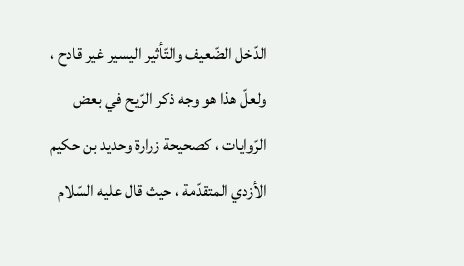الدّخل الضّعيف والتّأثير اليسير غير قادح ، ولعلّ هذا هو وجه ذكر الرّيح في بعض الرّوايات ، كصحيحة زرارة وحديد بن حكيم الأزدي المتقدّمة ، حيث قال عليه السّلام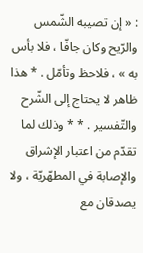: « إن تصيبه الشّمس والرّيح وكان جافّا ، فلا بأس به » ، فلاحظ وتأمّل . * هذا ظاهر لا يحتاج إلى الشّرح والتّفسير . * * وذلك لما تقدّم من اعتبار الإشراق والإصابة في المطهّريّة ، ولا يصدقان مع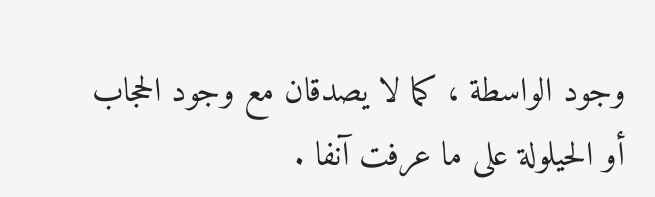وجود الواسطة ، كما لا يصدقان مع وجود الحجاب أو الحيلولة على ما عرفت آنفا .